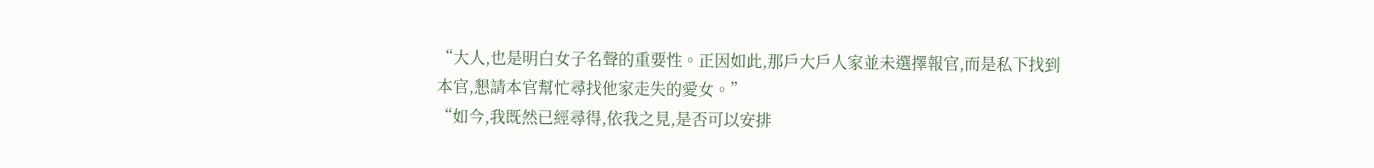“大人,也是明白女子名聲的重要性。正因如此,那戶大戶人家並未選擇報官,而是私下找到本官,懇請本官幫忙尋找他家走失的愛女。”
“如今,我既然已經尋得,依我之見,是否可以安排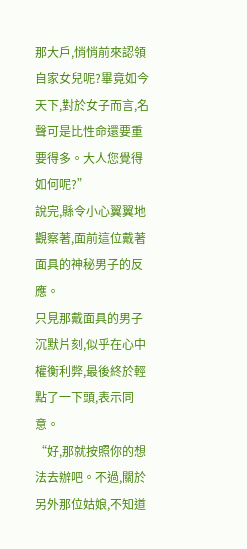那大戶,悄悄前來認領自家女兒呢?畢竟如今天下,對於女子而言,名聲可是比性命還要重要得多。大人您覺得如何呢?”
說完,縣令小心翼翼地觀察著,面前這位戴著面具的神秘男子的反應。
只見那戴面具的男子沉默片刻,似乎在心中權衡利弊,最後終於輕點了一下頭,表示同意。
“好,那就按照你的想法去辦吧。不過,關於另外那位姑娘,不知道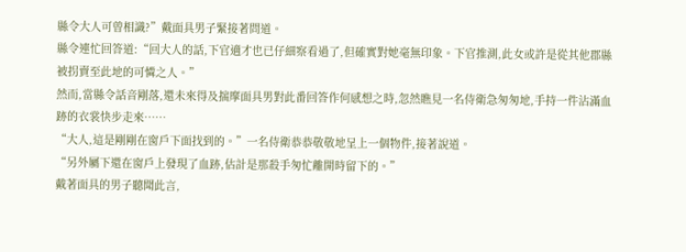縣令大人可曾相識?”戴面具男子緊接著問道。
縣令連忙回答道:“回大人的話,下官適才也已仔細察看過了,但確實對她毫無印象。下官推測,此女或許是從其他郡縣被拐賣至此地的可憐之人。”
然而,當縣令話音剛落,還未來得及揣摩面具男對此番回答作何感想之時,忽然瞧見一名侍衛急匆匆地,手持一件沾滿血跡的衣裳快步走來……
“大人,這是剛剛在窗戶下面找到的。”一名侍衛恭恭敬敬地呈上一個物件,接著說道。
“另外屬下還在窗戶上發現了血跡,估計是那殺手匆忙離開時留下的。”
戴著面具的男子聽聞此言,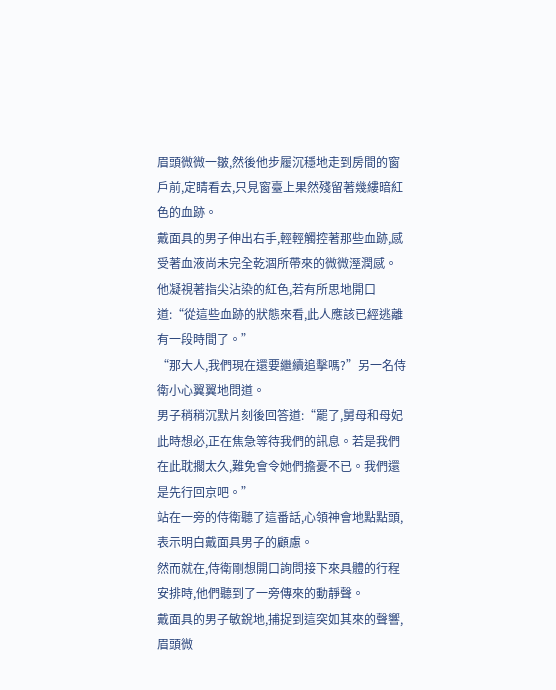眉頭微微一皺,然後他步履沉穩地走到房間的窗戶前,定睛看去,只見窗臺上果然殘留著幾縷暗紅色的血跡。
戴面具的男子伸出右手,輕輕觸控著那些血跡,感受著血液尚未完全乾涸所帶來的微微溼潤感。
他凝視著指尖沾染的紅色,若有所思地開口道:“從這些血跡的狀態來看,此人應該已經逃離有一段時間了。”
“那大人,我們現在還要繼續追擊嗎?”另一名侍衛小心翼翼地問道。
男子稍稍沉默片刻後回答道:“罷了,舅母和母妃此時想必,正在焦急等待我們的訊息。若是我們在此耽擱太久,難免會令她們擔憂不已。我們還是先行回京吧。”
站在一旁的侍衛聽了這番話,心領神會地點點頭,表示明白戴面具男子的顧慮。
然而就在,侍衛剛想開口詢問接下來具體的行程安排時,他們聽到了一旁傳來的動靜聲。
戴面具的男子敏銳地,捕捉到這突如其來的聲響,眉頭微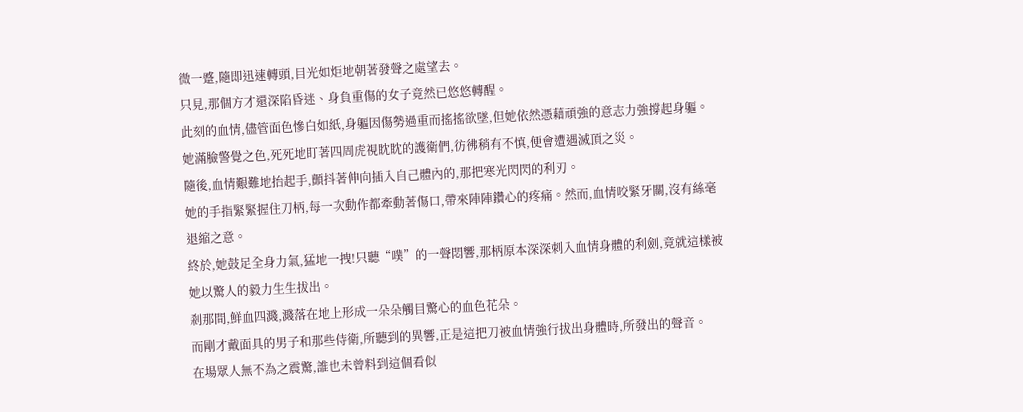微一蹙,隨即迅速轉頭,目光如炬地朝著發聲之處望去。
只見,那個方才還深陷昏迷、身負重傷的女子竟然已悠悠轉醒。
此刻的血情,儘管面色慘白如紙,身軀因傷勢過重而搖搖欲墜,但她依然憑藉頑強的意志力強撐起身軀。
她滿臉警覺之色,死死地盯著四周虎視眈眈的護衛們,彷彿稍有不慎,便會遭遇滅頂之災。
隨後,血情艱難地抬起手,顫抖著伸向插入自己體內的,那把寒光閃閃的利刃。
她的手指緊緊握住刀柄,每一次動作都牽動著傷口,帶來陣陣鑽心的疼痛。然而,血情咬緊牙關,沒有絲毫退縮之意。
終於,她鼓足全身力氣,猛地一拽!只聽“噗”的一聲悶響,那柄原本深深刺入血情身體的利劍,竟就這樣被她以驚人的毅力生生拔出。
剎那間,鮮血四濺,濺落在地上形成一朵朵觸目驚心的血色花朵。
而剛才戴面具的男子和那些侍衛,所聽到的異響,正是這把刀被血情強行拔出身體時,所發出的聲音。
在場眾人無不為之震驚,誰也未曾料到這個看似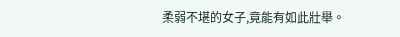柔弱不堪的女子,竟能有如此壯舉。